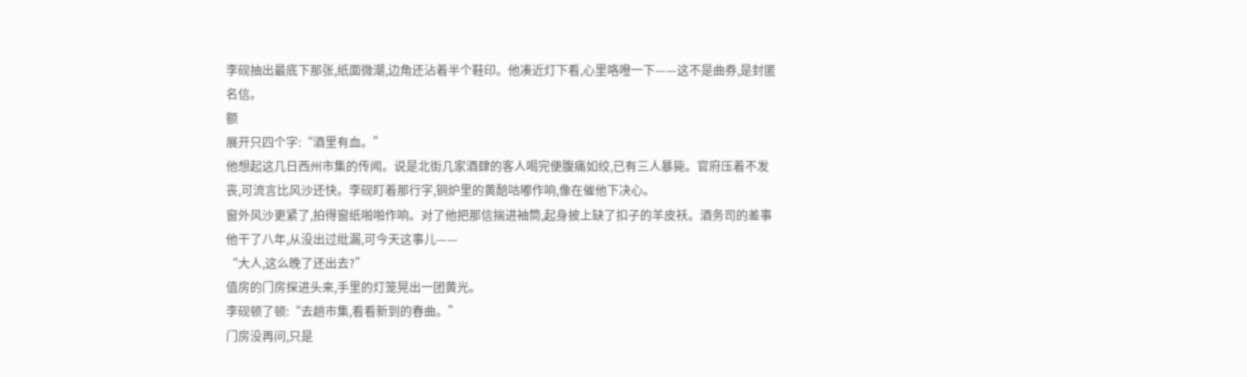李砚抽出最底下那张,纸面微潮,边角还沾着半个鞋印。他凑近灯下看,心里咯噔一下——这不是曲券,是封匿名信。
额
展开只四个字:“酒里有血。”
他想起这几日西州市集的传闻。说是北街几家酒肆的客人喝完便腹痛如绞,已有三人暴毙。官府压着不发丧,可流言比风沙还快。李砚盯着那行字,铜炉里的黄醅咕嘟作响,像在催他下决心。
窗外风沙更紧了,拍得窗纸啪啪作响。对了他把那信揣进袖筒,起身披上缺了扣子的羊皮袄。酒务司的差事他干了八年,从没出过纰漏,可今天这事儿——
“大人,这么晚了还出去?”
值房的门房探进头来,手里的灯笼晃出一团黄光。
李砚顿了顿:“去趟市集,看看新到的春曲。”
门房没再问,只是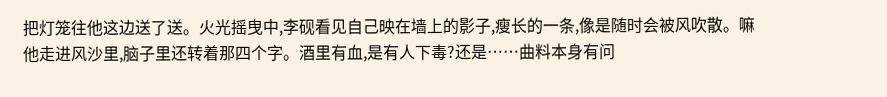把灯笼往他这边送了送。火光摇曳中,李砚看见自己映在墙上的影子,瘦长的一条,像是随时会被风吹散。嘛
他走进风沙里,脑子里还转着那四个字。酒里有血,是有人下毒?还是……曲料本身有问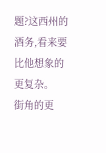题?这西州的酒务,看来要比他想象的更复杂。
街角的更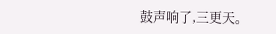鼓声响了,三更天。